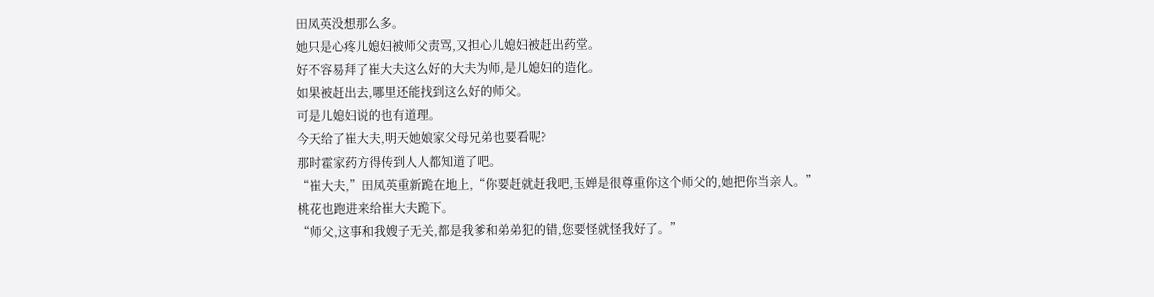田凤英没想那么多。
她只是心疼儿媳妇被师父责骂,又担心儿媳妇被赶出药堂。
好不容易拜了崔大夫这么好的大夫为师,是儿媳妇的造化。
如果被赶出去,哪里还能找到这么好的师父。
可是儿媳妇说的也有道理。
今天给了崔大夫,明天她娘家父母兄弟也要看呢?
那时霍家药方得传到人人都知道了吧。
“崔大夫,”田凤英重新跪在地上,“你要赶就赶我吧,玉婵是很尊重你这个师父的,她把你当亲人。”
桃花也跑进来给崔大夫跪下。
“师父,这事和我嫂子无关,都是我爹和弟弟犯的错,您要怪就怪我好了。”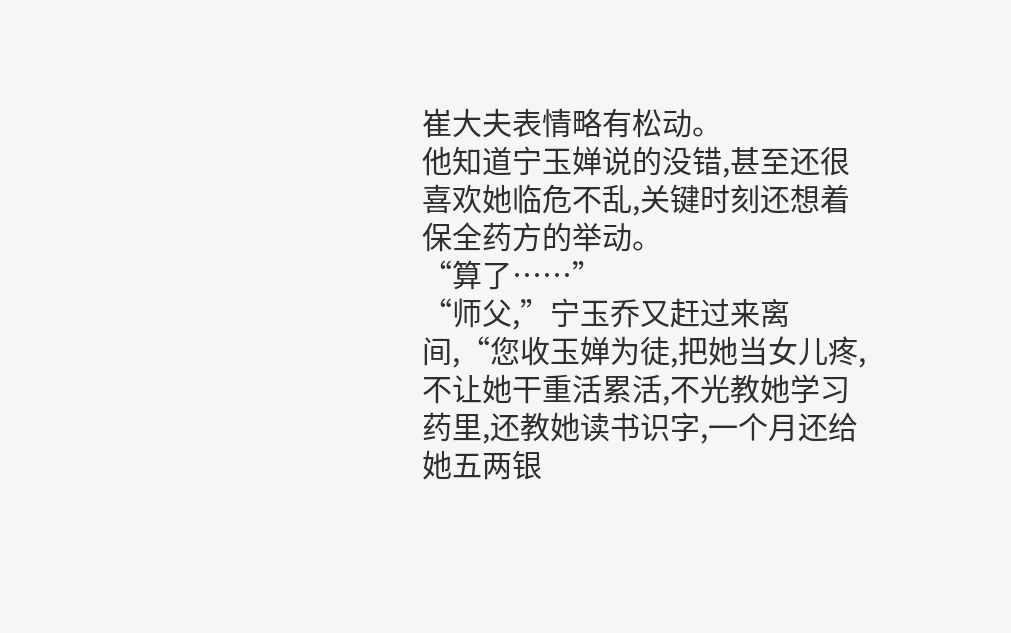崔大夫表情略有松动。
他知道宁玉婵说的没错,甚至还很喜欢她临危不乱,关键时刻还想着保全药方的举动。
“算了……”
“师父,”宁玉乔又赶过来离间,“您收玉婵为徒,把她当女儿疼,不让她干重活累活,不光教她学习药里,还教她读书识字,一个月还给她五两银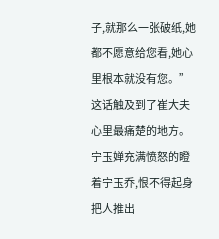子,就那么一张破纸,她都不愿意给您看,她心里根本就没有您。”
这话触及到了崔大夫心里最痛楚的地方。
宁玉婵充满愤怒的瞪着宁玉乔,恨不得起身把人推出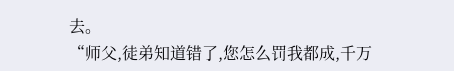去。
“师父,徒弟知道错了,您怎么罚我都成,千万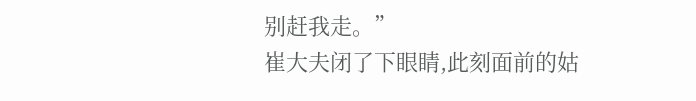别赶我走。”
崔大夫闭了下眼睛,此刻面前的姑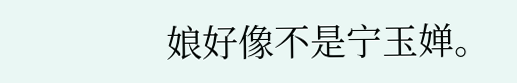娘好像不是宁玉婵。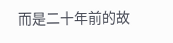而是二十年前的故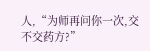人,“为师再问你一次,交不交药方?”